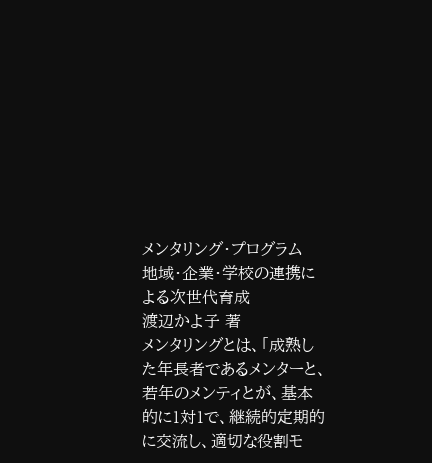メンタリング・プログラム
地域・企業・学校の連携による次世代育成
渡辺かよ子 著
メンタリングとは、「成熟した年長者であるメンターと、若年のメンティとが、基本的に1対1で、継続的定期的に交流し、適切な役割モ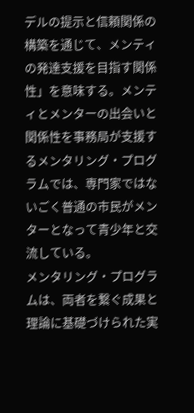デルの提示と信頼関係の構築を通じて、メンティの発達支援を目指す関係性」を意味する。メンティとメンターの出会いと関係性を事務局が支援するメンタリング・プログラムでは、専門家ではないごく普通の市民がメンターとなって青少年と交流している。
メンタリング・プログラムは、両者を繋ぐ成果と理論に基礎づけられた実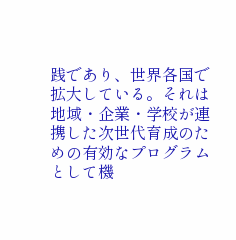践であり、世界各国で拡大している。それは地域・企業・学校が連携した次世代育成のための有効なプログラムとして機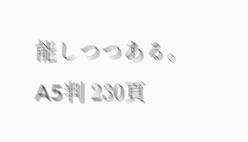能しつつある。
A5判 230頁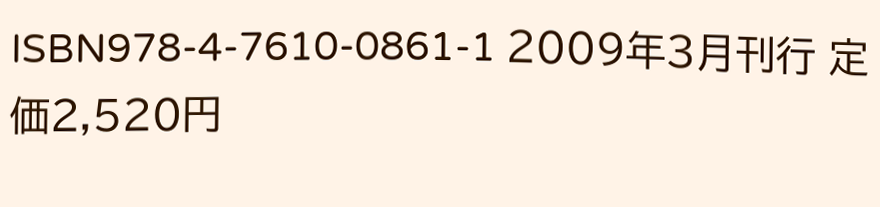ISBN978-4-7610-0861-1 2009年3月刊行 定価2,520円